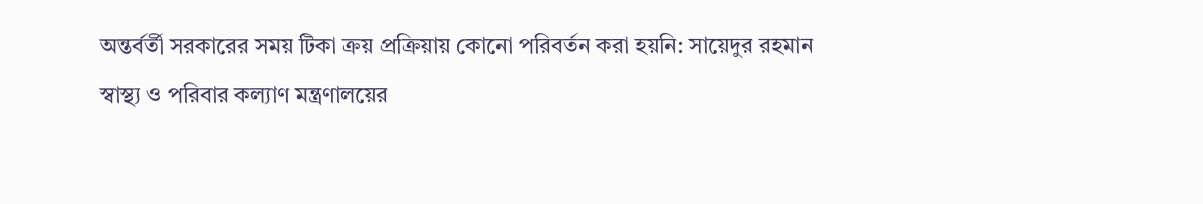অন্তর্বর্তী সরকারের সময় টিকা ক্রয় প্রক্রিয়ায় কোনো পরিবর্তন করা হয়নি: সায়েদুর রহমান
স্বাস্থ্য ও পরিবার কল্যাণ মন্ত্রণালয়ের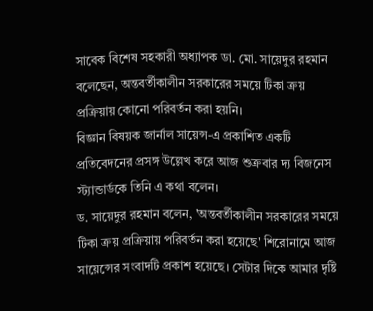সাবেক বিশেষ সহকারী অধ্যাপক ডা. মো. সায়েদুর রহমান বলেছেন, অন্তবর্তীকালীন সরকারের সময়ে টিকা ক্রয় প্রক্রিয়ায় কোনো পরিবর্তন করা হয়নি।
বিজ্ঞান বিষয়ক জার্নাল সায়েন্স-এ প্রকাশিত একটি প্রতিবেদনের প্রসঙ্গ উল্লেখ করে আজ শুক্রবার দ্য বিজনেস স্ট্যান্ডার্ডকে তিনি এ কথা বলেন।
ড. সায়েদুর রহমান বলেন, 'অন্তবর্তীকালীন সরকারের সময়ে টিকা ক্রয় প্রক্রিয়ায় পরিবর্তন করা হয়েছে' শিরোনামে আজ সায়েন্সের সংবাদটি প্রকাশ হয়েছে। সেটার দিকে আমার দৃষ্টি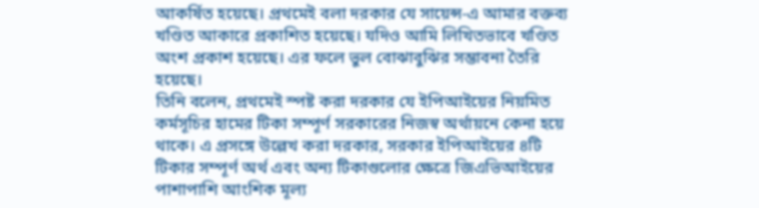আকর্ষিত হয়েছে। প্রথমেই বলা দরকার যে সায়েন্স-এ আমার বক্তব্য খণ্ডিত আকারে প্রকাশিত হয়েছে। যদিও আমি লিখিতভাবে খণ্ডিত অংশ প্রকাশ হয়েছে। এর ফলে ভুল বোঝাবুঝির সম্ভাবনা তৈরি হয়েছে।
তিনি বলেন, প্রথমেই স্পষ্ট করা দরকার যে ইপিআইয়ের নিয়মিত কর্মসূচির হামের টিকা সম্পূর্ণ সরকারের নিজস্ব অর্থায়নে কেনা হয়ে থাকে। এ প্রসঙ্গে উল্লেখ করা দরকার, সরকার ইপিআইয়ের ৪টি টিকার সম্পূর্ণ অর্থ এবং অন্য টিকাগুলোর ক্ষেত্রে জিএভিআইয়ের পাশাপাশি আংশিক মূল্য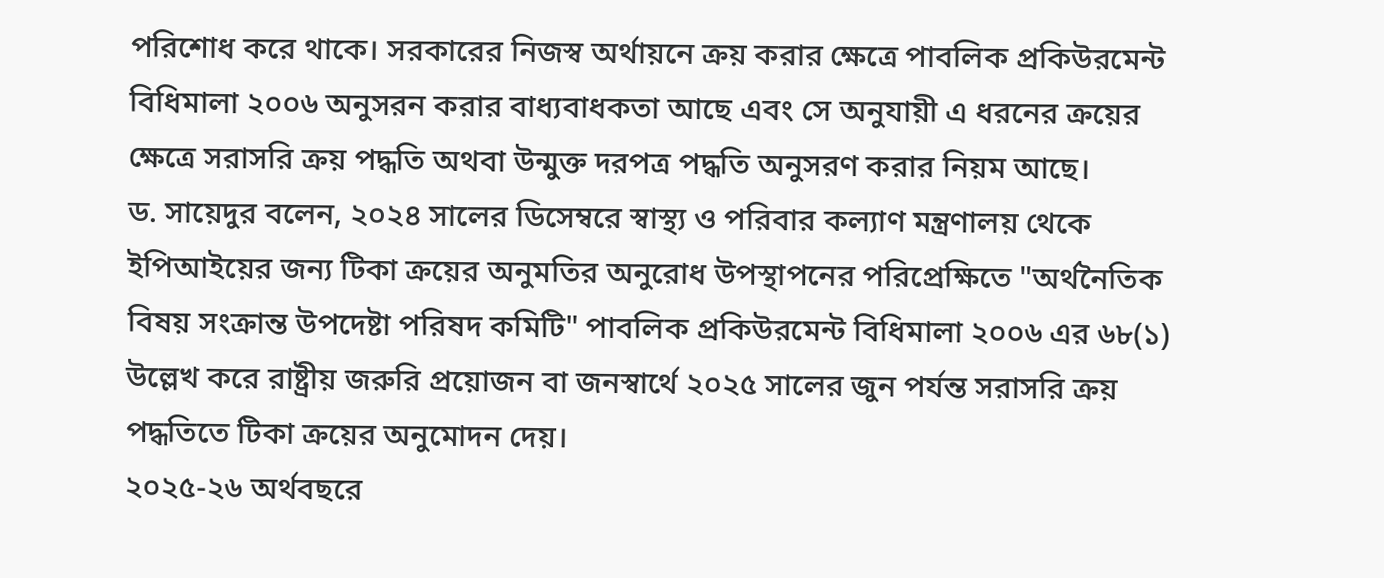পরিশোধ করে থাকে। সরকারের নিজস্ব অর্থায়নে ক্রয় করার ক্ষেত্রে পাবলিক প্রকিউরমেন্ট বিধিমালা ২০০৬ অনুসরন করার বাধ্যবাধকতা আছে এবং সে অনুযায়ী এ ধরনের ক্রয়ের ক্ষেত্রে সরাসরি ক্রয় পদ্ধতি অথবা উন্মুক্ত দরপত্র পদ্ধতি অনুসরণ করার নিয়ম আছে।
ড. সায়েদুর বলেন, ২০২৪ সালের ডিসেম্বরে স্বাস্থ্য ও পরিবার কল্যাণ মন্ত্রণালয় থেকে ইপিআইয়ের জন্য টিকা ক্রয়ের অনুমতির অনুরোধ উপস্থাপনের পরিপ্রেক্ষিতে "অর্থনৈতিক বিষয় সংক্রান্ত উপদেষ্টা পরিষদ কমিটি" পাবলিক প্রকিউরমেন্ট বিধিমালা ২০০৬ এর ৬৮(১) উল্লেখ করে রাষ্ট্রীয় জরুরি প্রয়োজন বা জনস্বার্থে ২০২৫ সালের জুন পর্যন্ত সরাসরি ক্রয় পদ্ধতিতে টিকা ক্রয়ের অনুমোদন দেয়।
২০২৫-২৬ অর্থবছরে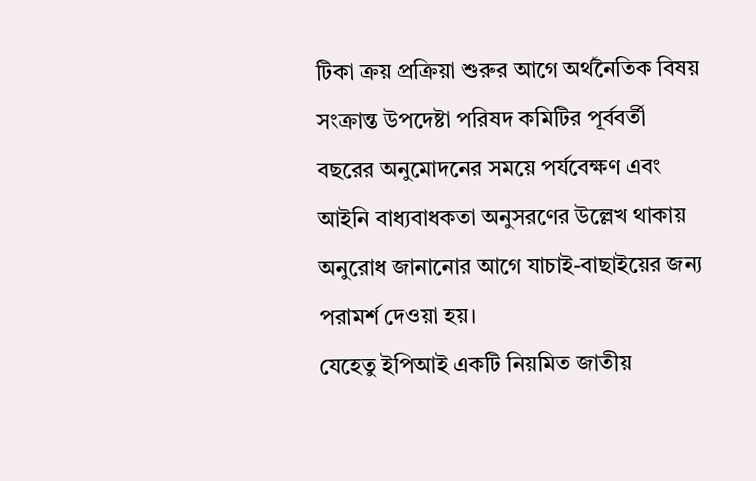টিকা ক্রয় প্রক্রিয়া শুরুর আগে অর্থনৈতিক বিষয় সংক্রান্ত উপদেষ্টা পরিষদ কমিটির পূর্ববর্তী বছরের অনুমোদনের সময়ে পর্যবেক্ষণ এবং আইনি বাধ্যবাধকতা অনুসরণের উল্লেখ থাকায় অনুরোধ জানানোর আগে যাচাই-বাছাইয়ের জন্য পরামর্শ দেওয়া হয়।
যেহেতু ইপিআই একটি নিয়মিত জাতীয়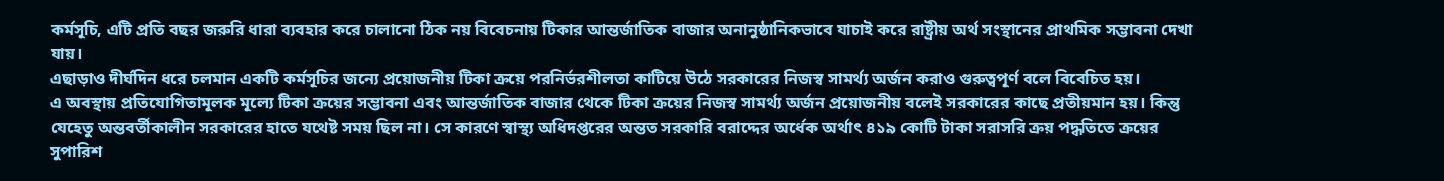কর্মসূচি, এটি প্রতি বছর জরুরি ধারা ব্যবহার করে চালানো ঠিক নয় বিবেচনায় টিকার আন্তর্জাতিক বাজার অনানুষ্ঠানিকভাবে যাচাই করে রাষ্ট্রীয় অর্থ সংস্থানের প্রাথমিক সম্ভাবনা দেখা যায়।
এছাড়াও দীর্ঘদিন ধরে চলমান একটি কর্মসূচির জন্যে প্রয়োজনীয় টিকা ক্রয়ে পরনির্ভরশীলতা কাটিয়ে উঠে সরকারের নিজস্ব সামর্থ্য অর্জন করাও গুরুত্বপূর্ণ বলে বিবেচিত হয়।
এ অবস্থায় প্রতিযোগিতামূলক মূল্যে টিকা ক্রয়ের সম্ভাবনা এবং আন্তর্জাতিক বাজার থেকে টিকা ক্রয়ের নিজস্ব সামর্থ্য অর্জন প্রয়োজনীয় বলেই সরকারের কাছে প্রতীয়মান হয়। কিন্তু যেহেতু অন্তবর্তীকালীন সরকারের হাতে যথেষ্ট সময় ছিল না। সে কারণে স্বাস্থ্য অধিদপ্তরের অন্তত সরকারি বরাদ্দের অর্ধেক অর্থাৎ ৪১৯ কোটি টাকা সরাসরি ক্রয় পদ্ধতিতে ক্রয়ের সুপারিশ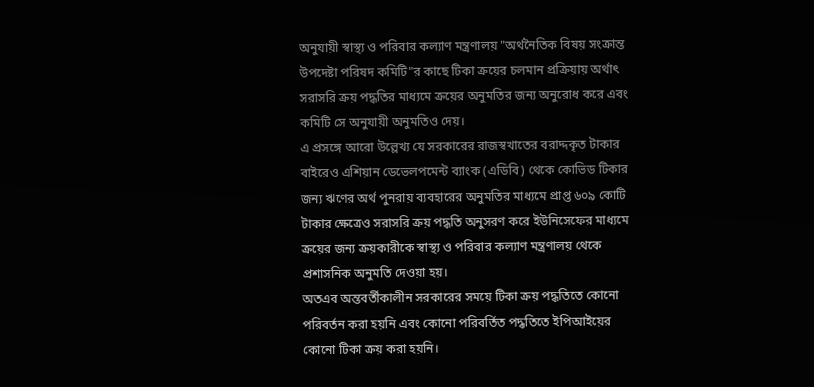অনুযায়ী স্বাস্থ্য ও পরিবার কল্যাণ মন্ত্রণালয় "অর্থনৈতিক বিষয় সংক্রান্ত উপদেষ্টা পরিষদ কমিটি"র কাছে টিকা ক্রয়ের চলমান প্রক্রিয়ায় অর্থাৎ সরাসরি ক্রয় পদ্ধতির মাধ্যমে ক্রয়ের অনুমতির জন্য অনুরোধ করে এবং কমিটি সে অনুযায়ী অনুমতিও দেয়।
এ প্রসঙ্গে আরো উল্লেখ্য যে সরকারের রাজস্বখাতের বরাদ্দকৃত টাকার বাইরেও এশিয়ান ডেভেলপমেন্ট ব্যাংক (এডিবি) থেকে কোভিড টিকার জন্য ঋণের অর্থ পুনরায় ব্যবহারের অনুমতির মাধ্যমে প্রাপ্ত ৬০৯ কোটি টাকার ক্ষেত্রেও সরাসরি ক্রয় পদ্ধতি অনুসরণ করে ইউনিসেফের মাধ্যমে ক্রয়ের জন্য ক্রয়কারীকে স্বাস্থ্য ও পরিবার কল্যাণ মন্ত্রণালয় থেকে প্রশাসনিক অনুমতি দেওয়া হয়।
অতএব অন্তবর্তীকালীন সরকারের সময়ে টিকা ক্রয় পদ্ধতিতে কোনো পরিবর্তন করা হয়নি এবং কোনো পরিবর্তিত পদ্ধতিতে ইপিআইয়ের কোনো টিকা ক্রয় করা হয়নি।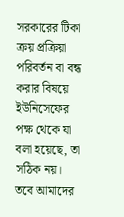সরকারের টিকা ক্রয় প্রক্রিয়া পরিবর্তন বা বন্ধ করার বিষয়ে ইউনিসেফের পক্ষ থেকে যা বলা হয়েছে, তা সঠিক নয়। তবে আমাদের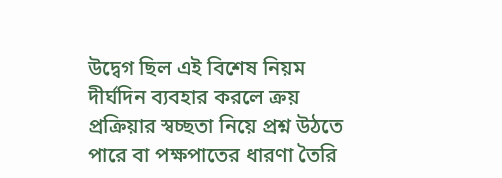উদ্বেগ ছিল এই বিশেষ নিয়ম দীর্ঘদিন ব্যবহার করলে ক্রয় প্রক্রিয়ার স্বচ্ছতা নিয়ে প্রশ্ন উঠতে পারে বা পক্ষপাতের ধারণা তৈরি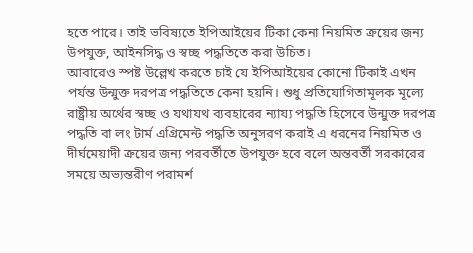হতে পারে। তাই ভবিষ্যতে ইপিআইয়ের টিকা কেনা নিয়মিত ক্রয়ের জন্য উপযুক্ত, আইনসিদ্ধ ও স্বচ্ছ পদ্ধতিতে করা উচিত।
আবারেও স্পষ্ট উল্লেখ করতে চাই যে ইপিআইয়ের কোনো টিকাই এখন পর্যন্ত উন্মুক্ত দরপত্র পদ্ধতিতে কেনা হয়নি। শুধু প্রতিযোগিতামূলক মূল্যে রাষ্ট্রীয় অর্থের স্বচ্ছ ও যথাযথ ব্যবহারের ন্যায্য পদ্ধতি হিসেবে উন্মুক্ত দরপত্র পদ্ধতি বা লং টার্ম এগ্রিমেন্ট পদ্ধতি অনুসরণ করাই এ ধরনের নিয়মিত ও দীর্ঘমেয়াদী ক্রয়ের জন্য পরবর্তীতে উপযুক্ত হবে বলে অন্তবর্তী সরকারের সময়ে অভ্যন্তরীণ পরামর্শ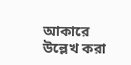আকারে উল্লেখ করা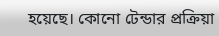হয়েছে। কোনো টেন্ডার প্রক্রিয়া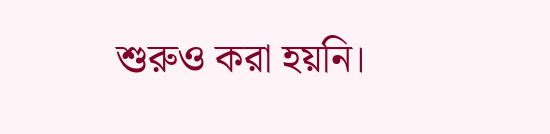শুরুও করা হয়নি।